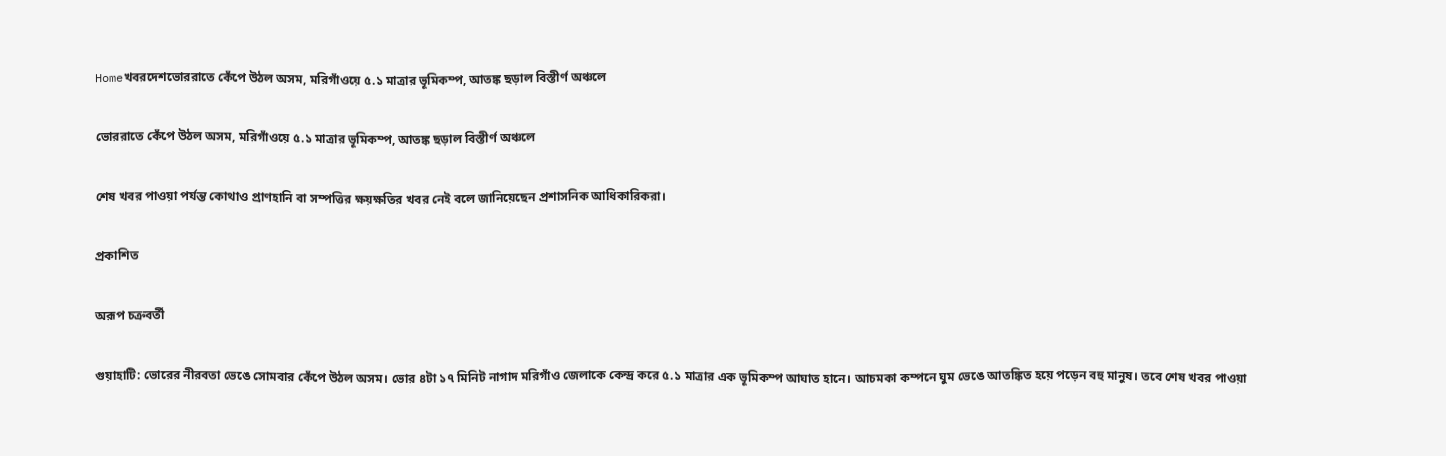Homeখবরদেশভোররাতে কেঁপে উঠল অসম, মরিগাঁওয়ে ৫.১ মাত্রার ভূমিকম্প, আতঙ্ক ছড়াল বিস্তীর্ণ অঞ্চলে

ভোররাতে কেঁপে উঠল অসম, মরিগাঁওয়ে ৫.১ মাত্রার ভূমিকম্প, আতঙ্ক ছড়াল বিস্তীর্ণ অঞ্চলে

শেষ খবর পাওয়া পর্যন্ত কোথাও প্রাণহানি বা সম্পত্তির ক্ষয়ক্ষতির খবর নেই বলে জানিয়েছেন প্রশাসনিক আধিকারিকরা।

প্রকাশিত

অরূপ চক্রবর্তী

গুয়াহাটি: ভোরের নীরবতা ভেঙে সোমবার কেঁপে উঠল অসম। ভোর ৪টা ১৭ মিনিট নাগাদ মরিগাঁও জেলাকে কেন্দ্র করে ৫.১ মাত্রার এক ভূমিকম্প আঘাত হানে। আচমকা কম্পনে ঘুম ভেঙে আতঙ্কিত হয়ে পড়েন বহু মানুষ। তবে শেষ খবর পাওয়া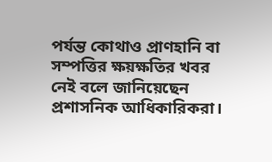পর্যন্ত কোথাও প্রাণহানি বা সম্পত্তির ক্ষয়ক্ষতির খবর নেই বলে জানিয়েছেন প্রশাসনিক আধিকারিকরা।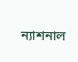ন্যাশনাল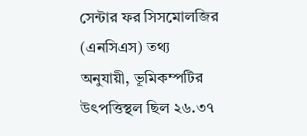সেন্টার ফর সিসমোলজির (এনসিএস) তথ্য অনুযায়ী, ভূমিকম্পটির উৎপত্তিস্থল ছিল ২৬.৩৭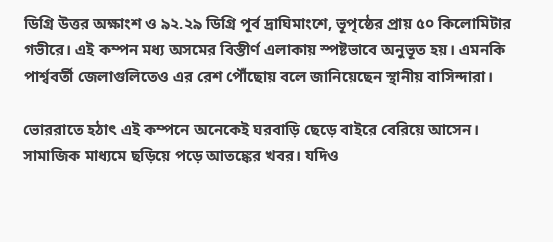ডিগ্রি উত্তর অক্ষাংশ ও ৯২.২৯ ডিগ্রি পূর্ব দ্রাঘিমাংশে, ভূপৃষ্ঠের প্রায় ৫০ কিলোমিটার গভীরে। এই কম্পন মধ্য অসমের বিস্তীর্ণ এলাকায় স্পষ্টভাবে অনুভূত হয়। এমনকি পার্শ্ববর্তী জেলাগুলিতেও এর রেশ পৌঁছোয় বলে জানিয়েছেন স্থানীয় বাসিন্দারা।

ভোররাতে হঠাৎ এই কম্পনে অনেকেই ঘরবাড়ি ছেড়ে বাইরে বেরিয়ে আসেন। সামাজিক মাধ্যমে ছড়িয়ে পড়ে আতঙ্কের খবর। যদিও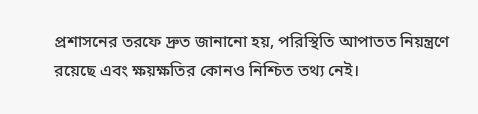প্রশাসনের তরফে দ্রুত জানানো হয়, পরিস্থিতি আপাতত নিয়ন্ত্রণে রয়েছে এবং ক্ষয়ক্ষতির কোনও নিশ্চিত তথ্য নেই।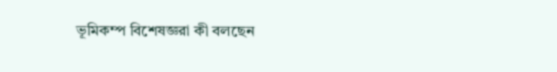ভূমিকম্প বিশেষজ্ঞরা কী বলছেন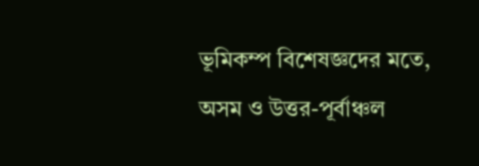ভূমিকম্প বিশেষজ্ঞদের মতে, অসম ও উত্তর-পূর্বাঞ্চল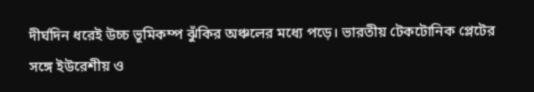দীর্ঘদিন ধরেই উচ্চ ভূমিকম্প ঝুঁকির অঞ্চলের মধ্যে পড়ে। ভারতীয় টেকটোনিক প্লেটের সঙ্গে ইউরেশীয় ও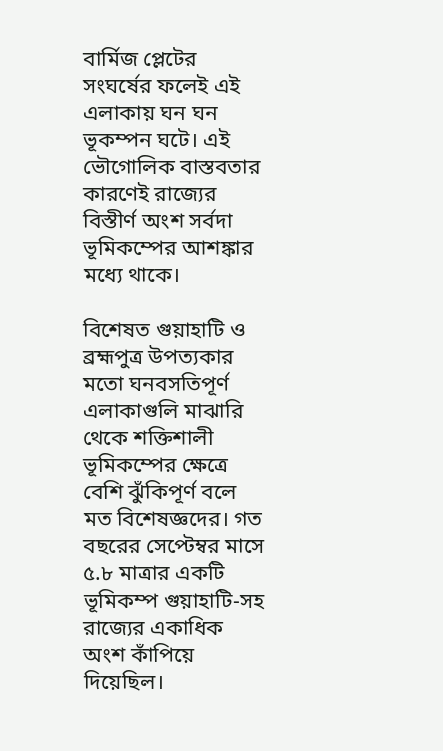বার্মিজ প্লেটের সংঘর্ষের ফলেই এই এলাকায় ঘন ঘন ভূকম্পন ঘটে। এই ভৌগোলিক বাস্তবতার কারণেই রাজ্যের বিস্তীর্ণ অংশ সর্বদা ভূমিকম্পের আশঙ্কার মধ্যে থাকে।

বিশেষত গুয়াহাটি ও ব্রহ্মপুত্র উপত্যকার মতো ঘনবসতিপূর্ণ এলাকাগুলি মাঝারি থেকে শক্তিশালী ভূমিকম্পের ক্ষেত্রে বেশি ঝুঁকিপূর্ণ বলে মত বিশেষজ্ঞদের। গত বছরের সেপ্টেম্বর মাসে ৫.৮ মাত্রার একটি ভূমিকম্প গুয়াহাটি-সহ রাজ্যের একাধিক অংশ কাঁপিয়ে দিয়েছিল।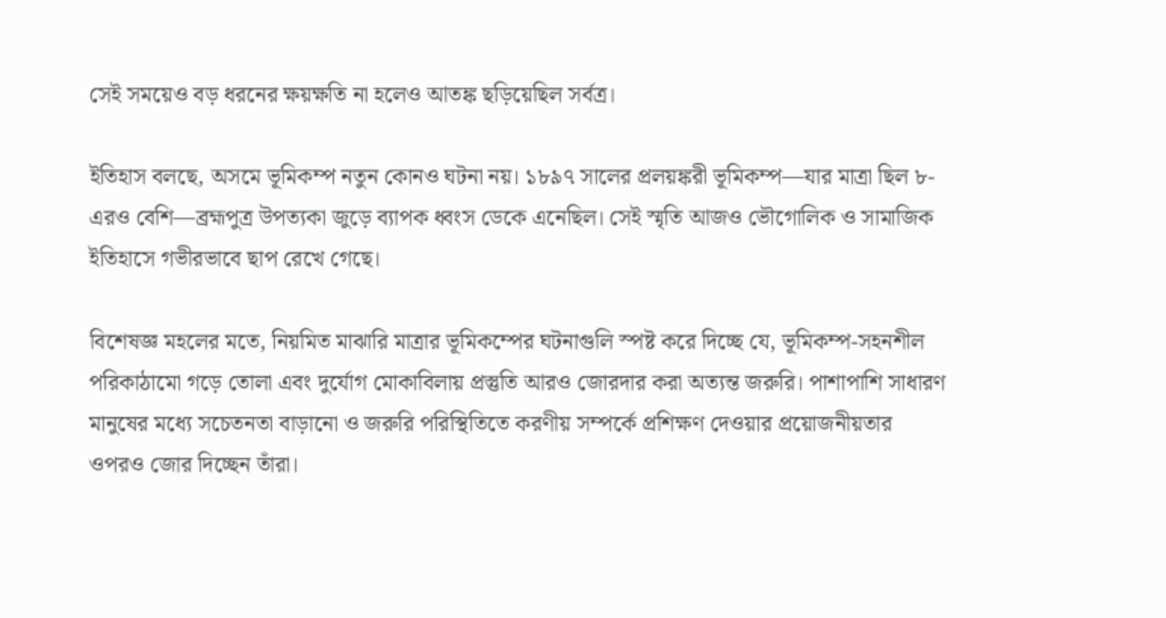সেই সময়েও বড় ধরনের ক্ষয়ক্ষতি না হলেও আতঙ্ক ছড়িয়েছিল সর্বত্র।

ইতিহাস বলছে, অসমে ভূমিকম্প নতুন কোনও ঘটনা নয়। ১৮৯৭ সালের প্রলয়ঙ্করী ভূমিকম্প—যার মাত্রা ছিল ৮-এরও বেশি—ব্রহ্মপুত্র উপত্যকা জুড়ে ব্যাপক ধ্বংস ডেকে এনেছিল। সেই স্মৃতি আজও ভৌগোলিক ও সামাজিক ইতিহাসে গভীরভাবে ছাপ রেখে গেছে।

বিশেষজ্ঞ মহলের মতে, নিয়মিত মাঝারি মাত্রার ভূমিকম্পের ঘটনাগুলি স্পষ্ট করে দিচ্ছে যে, ভূমিকম্প-সহনশীল পরিকাঠামো গড়ে তোলা এবং দুর্যোগ মোকাবিলায় প্রস্তুতি আরও জোরদার করা অত্যন্ত জরুরি। পাশাপাশি সাধারণ মানুষের মধ্যে সচেতনতা বাড়ানো ও জরুরি পরিস্থিতিতে করণীয় সম্পর্কে প্রশিক্ষণ দেওয়ার প্রয়োজনীয়তার ওপরও জোর দিচ্ছেন তাঁরা।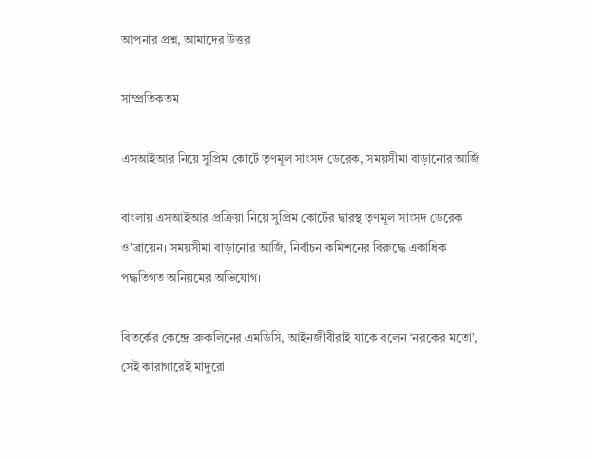আপনার প্রশ্ন, আমাদের উত্তর

সাম্প্রতিকতম

এসআইআর নিয়ে সুপ্রিম কোর্টে তৃণমূল সাংসদ ডেরেক, সময়সীমা বাড়ানোর আর্জি

বাংলায় এসআইআর প্রক্রিয়া নিয়ে সুপ্রিম কোর্টের দ্বারস্থ তৃণমূল সাংসদ ডেরেক ও’ব্রায়েন। সময়সীমা বাড়ানোর আর্জি, নির্বাচন কমিশনের বিরুদ্ধে একাধিক পদ্ধতিগত অনিয়মের অভিযোগ।

বিতর্কের কেন্দ্রে ব্রুকলিনের এমডিসি, আইনজীবীরাই যাকে বলেন ‘নরকের মতো’, সেই কারাগারেই মাদুরো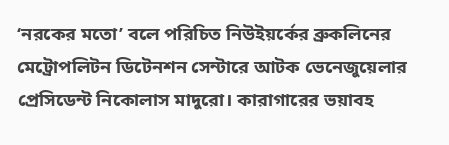‘নরকের মতো’ বলে পরিচিত নিউইয়র্কের ব্রুকলিনের মেট্রোপলিটন ডিটেনশন সেন্টারে আটক ভেনেজুয়েলার প্রেসিডেন্ট নিকোলাস মাদুরো। কারাগারের ভয়াবহ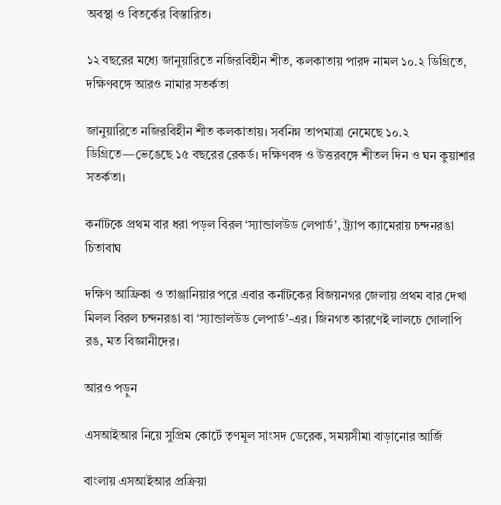অবস্থা ও বিতর্কের বিস্তারিত।

১২ বছরের মধ্যে জানুয়ারিতে নজিরবিহীন শীত, কলকাতায় পারদ নামল ১০.২ ডিগ্রিতে, দক্ষিণবঙ্গে আরও নামার সতর্কতা

জানুয়ারিতে নজিরবিহীন শীত কলকাতায়। সর্বনিম্ন তাপমাত্রা নেমেছে ১০.২ ডিগ্রিতে—ভেঙেছে ১৫ বছরের রেকর্ড। দক্ষিণবঙ্গ ও উত্তরবঙ্গে শীতল দিন ও ঘন কুয়াশার সতর্কতা।

কর্নাটকে প্রথম বার ধরা পড়ল বিরল ‘স্যান্ডালউড লেপার্ড’, ট্র্যাপ ক্যামেরায় চন্দনরঙা চিতাবাঘ

দক্ষিণ আফ্রিকা ও তাঞ্জানিয়ার পরে এবার কর্নাটকের বিজয়নগর জেলায় প্রথম বার দেখা মিলল বিরল চন্দনরঙা বা ‘স্যান্ডালউড লেপার্ড’-এর। জিনগত কারণেই লালচে গোলাপি রঙ, মত বিজ্ঞানীদের।

আরও পড়ুন

এসআইআর নিয়ে সুপ্রিম কোর্টে তৃণমূল সাংসদ ডেরেক, সময়সীমা বাড়ানোর আর্জি

বাংলায় এসআইআর প্রক্রিয়া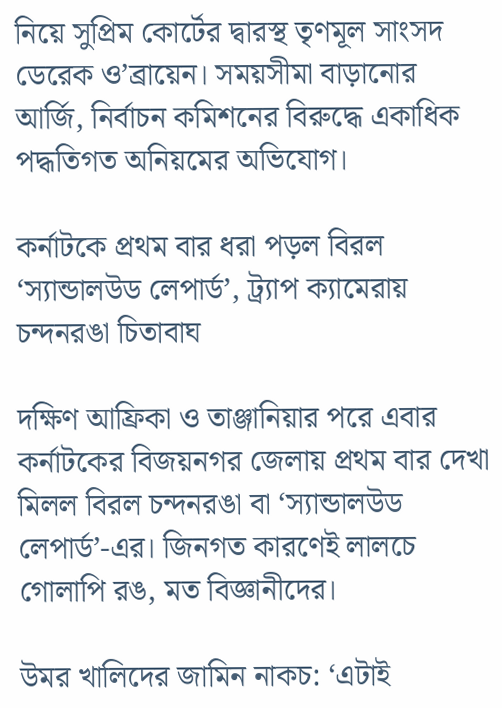নিয়ে সুপ্রিম কোর্টের দ্বারস্থ তৃণমূল সাংসদ ডেরেক ও’ব্রায়েন। সময়সীমা বাড়ানোর আর্জি, নির্বাচন কমিশনের বিরুদ্ধে একাধিক পদ্ধতিগত অনিয়মের অভিযোগ।

কর্নাটকে প্রথম বার ধরা পড়ল বিরল ‘স্যান্ডালউড লেপার্ড’, ট্র্যাপ ক্যামেরায় চন্দনরঙা চিতাবাঘ

দক্ষিণ আফ্রিকা ও তাঞ্জানিয়ার পরে এবার কর্নাটকের বিজয়নগর জেলায় প্রথম বার দেখা মিলল বিরল চন্দনরঙা বা ‘স্যান্ডালউড লেপার্ড’-এর। জিনগত কারণেই লালচে গোলাপি রঙ, মত বিজ্ঞানীদের।

উমর খালিদের জামিন নাকচ: ‘এটাই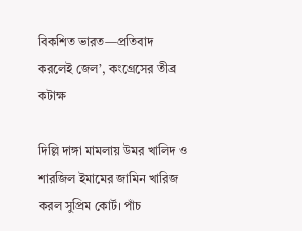বিকশিত ভারত—প্রতিবাদ করলেই জেল’, কংগ্রেসের তীব্র কটাক্ষ

দিল্লি দাঙ্গা মামলায় উমর খালিদ ও শারজিল ইমামের জামিন খারিজ করল সুপ্রিম কোর্ট। পাঁচ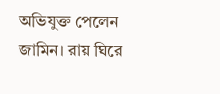অভিযুক্ত পেলেন জামিন। রায় ঘিরে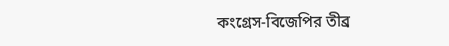কংগ্রেস-বিজেপির তীব্র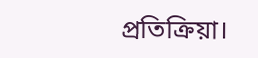প্রতিক্রিয়া।